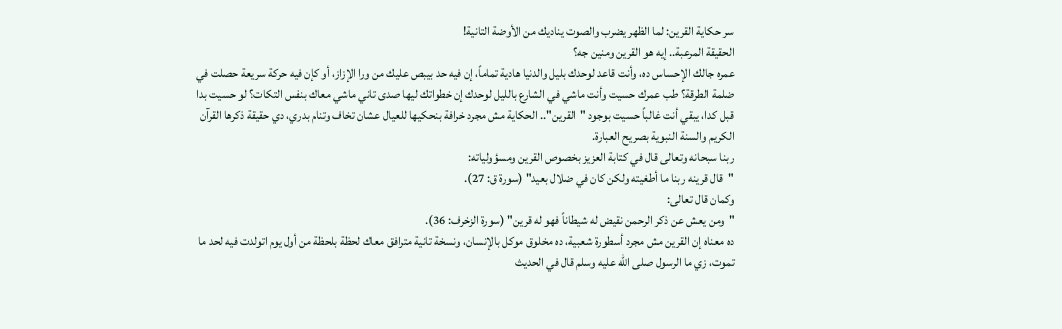سر حكاية القرين: لما الظهر يضرب والصوت يناديك من الأوضة التانية!
الحقيقة المرعبة.. إيه هو القرين ومنين جه؟
عمره جالك الإحساس ده، وأنت قاعد لوحدك بليل والدنيا هادية تماماً، إن فيه حد بيبص عليك من ورا الإزاز، أو كإن فيه حركة سريعة حصلت في ضلمة الطرقة؟ طب عمرك حسيت وأنت ماشي في الشارع بالليل لوحدك إن خطواتك ليها صدى تاني ماشي معاك بنفس التكات؟ لو حسيت بدا قبل كدا، يبقي أنت غالباً حسيت بوجود "القرين".. الحكاية مش مجرد خرافة بنحكيها للعيال عشان تخاف وتنام بدري، دي حقيقة ذكرها القرآن الكريم والسنة النبوية بصريح العبارة.
ربنا سبحانه وتعالى قال في كتابة العزيز بخصوص القرين ومسؤولياته:
"قال قرينه ربنا ما أطغيته ولكن كان في ضلال بعيد" (سورة ق: 27).
وكمان قال تعالى:
"ومن يعش عن ذكر الرحمن نقيض له شيطاناً فهو له قرين" (سورة الزخرف: 36).
ده معناه إن القرين مش مجرد أسطورة شعبية، ده مخلوق موكل بالإنسان، ونسخة تانية مترافق معاك لحظة بلحظة من أول يوم اتولدت فيه لحد ما تموت، زي ما الرسول صلى الله عليه وسلم قال في الحديث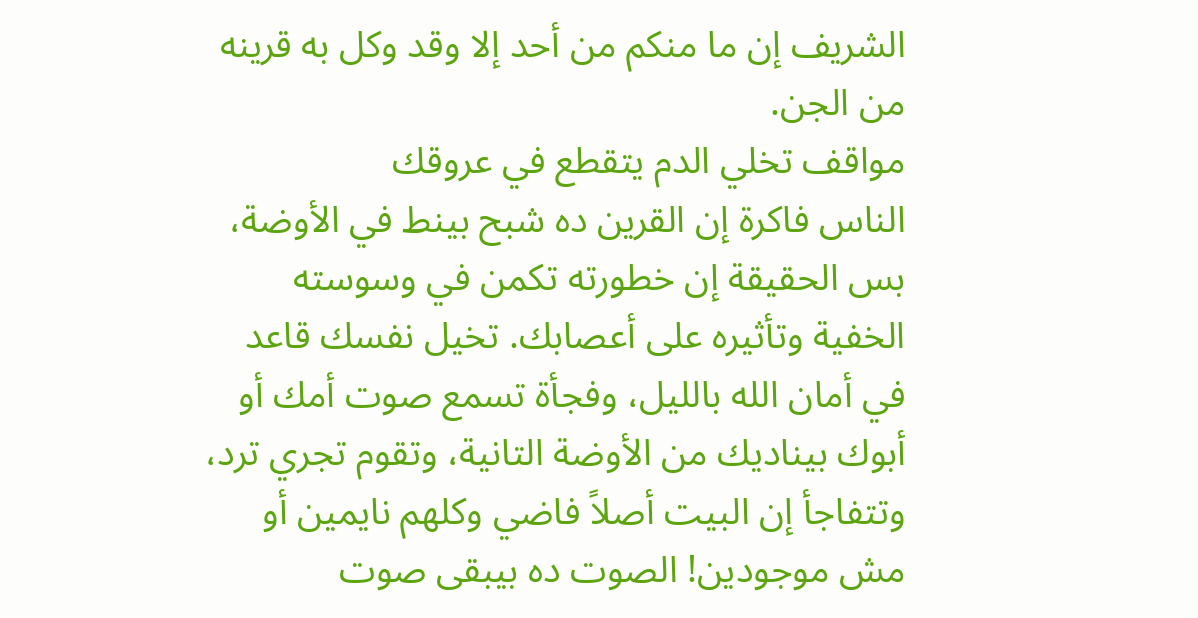الشريف إن ما منكم من أحد إلا وقد وكل به قرينه من الجن.
مواقف تخلي الدم يتقطع في عروقك
الناس فاكرة إن القرين ده شبح بينط في الأوضة، بس الحقيقة إن خطورته تكمن في وسوسته الخفية وتأثيره على أعصابك. تخيل نفسك قاعد في أمان الله بالليل، وفجأة تسمع صوت أمك أو أبوك بيناديك من الأوضة التانية، وتقوم تجري ترد، وتتفاجأ إن البيت أصلاً فاضي وكلهم نايمين أو مش موجودين! الصوت ده بيبقى صوت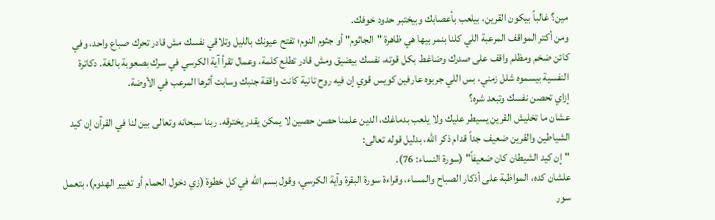مين؟ غالباً بيكون القرين، بيلعب بأعصابك وبيختبر حدود خوفك.
ومن أكتر المواقف المرعبة اللي كلنا بنمر بيها هي ظاهرة "الجاثوم" أو جثوم النوم؛ تفتح عيونك بالليل وتلاقي نفسك مش قادر تحرك صباع واحد، وفي كائن ضخم ومظلم واقف على صدرك وضاغط بكل قوته، نفسك بيضيق ومش قادر تطلع كلمة، وعمال تقرأ آية الكرسي في سرك بصعوبة بالغة. دكاترة النفسية بيسموه شلل زمني، بس اللي جربوه عارفين كويس قوي إن فيه روح تانية كانت واقفة جنبك وسابت أثرها المرعب في الأوضة.
إزاي تحصن نفسك وتبعد شره؟
عشان ما تخليش القرين يسيطر عليك ولا يلعب بدماغك، الدين علمنا حصن حصين لا يمكن يقدر يخترقه. ربنا سبحانه وتعالى بين لنا في القرآن إن كيد الشياطين والقرين ضعيف جداً قدام ذكر الله، بدليل قوله تعالى:
"إن كيد الشيطان كان ضعيفاً" (سورة النساء: 76).
علشان كده، المواظبة على أذكار الصباح والمساء، وقراءة سورة البقرة وآية الكرسي، وقول بسم الله في كل خطوة (زي دخول الحمام أو تغيير الهدوم)، بتعمل سور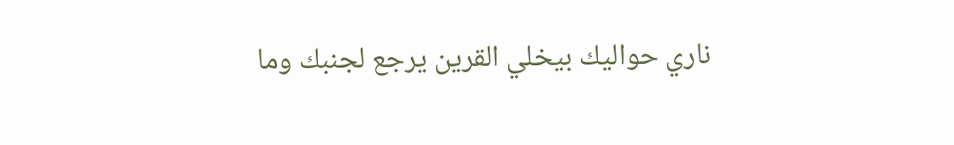ناري حواليك بيخلي القرين يرجع لجنبك وما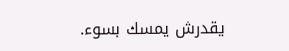يقدرش يمسك بسوء.